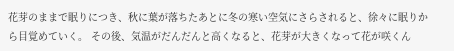花芽のままで眠りにつき、秋に葉が落ちたあとに冬の寒い空気にさらされると、徐々に眠りから目覚めていく。 その後、気温がだんだんと高くなると、花芽が大きくなって花が咲くん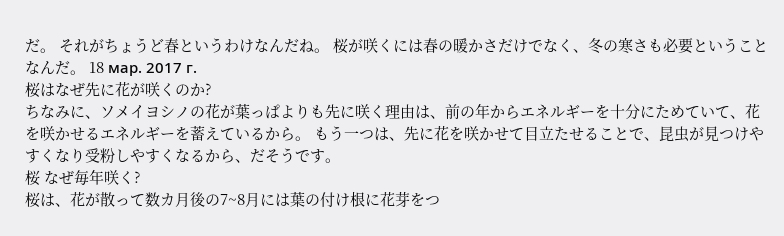だ。 それがちょうど春というわけなんだね。 桜が咲くには春の暖かさだけでなく、冬の寒さも必要ということなんだ。 18 мар. 2017 г.
桜はなぜ先に花が咲くのか?
ちなみに、ソメイヨシノの花が葉っぱよりも先に咲く理由は、前の年からエネルギーを十分にためていて、花を咲かせるエネルギーを蓄えているから。 もう一つは、先に花を咲かせて目立たせることで、昆虫が見つけやすくなり受粉しやすくなるから、だそうです。
桜 なぜ毎年咲く?
桜は、花が散って数カ月後の7~8月には葉の付け根に花芽をつ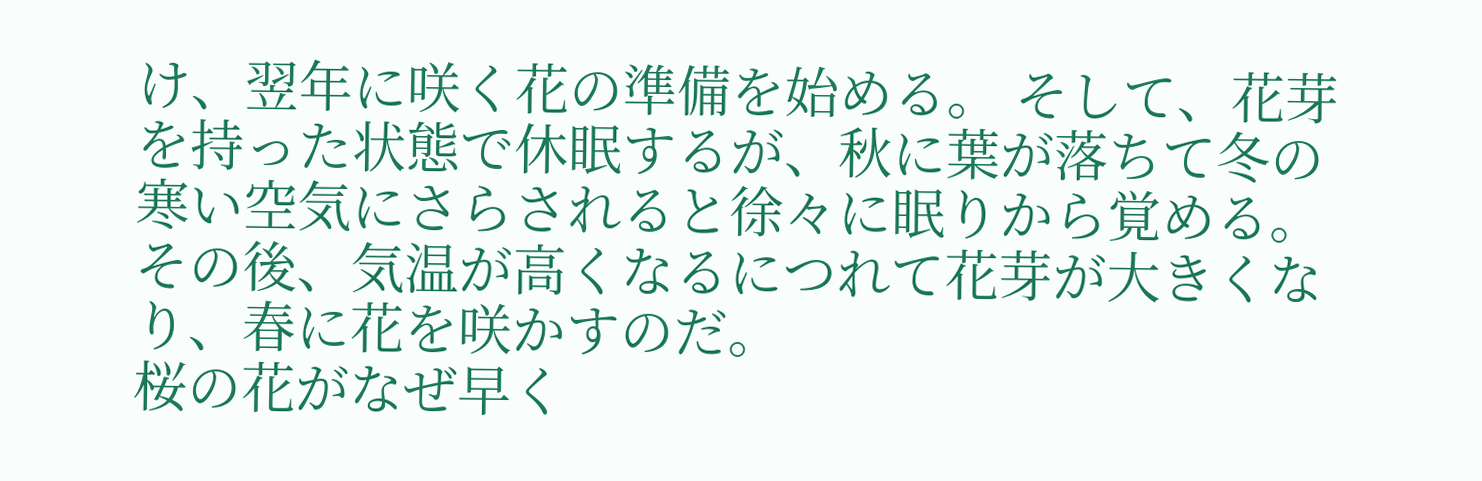け、翌年に咲く花の準備を始める。 そして、花芽を持った状態で休眠するが、秋に葉が落ちて冬の寒い空気にさらされると徐々に眠りから覚める。 その後、気温が高くなるにつれて花芽が大きくなり、春に花を咲かすのだ。
桜の花がなぜ早く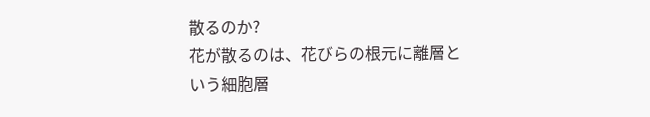散るのか?
花が散るのは、花びらの根元に離層という細胞層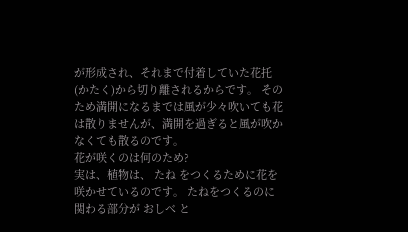が形成され、それまで付着していた花托(かたく)から切り離されるからです。 そのため満開になるまでは風が少々吹いても花は散りませんが、満開を過ぎると風が吹かなくても散るのです。
花が咲くのは何のため?
実は、植物は、 たね をつくるために花を咲かせているのです。 たねをつくるのに関わる部分が おしべ と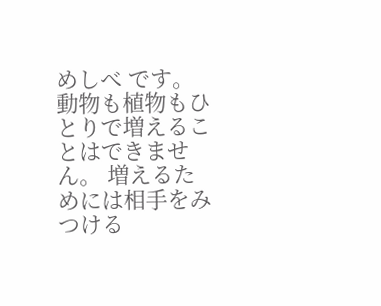めしべ です。 動物も植物もひとりで増えることはできません。 増えるためには相手をみつける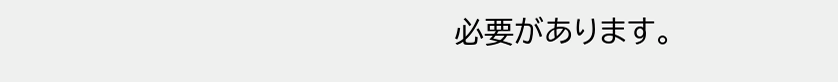必要があります。